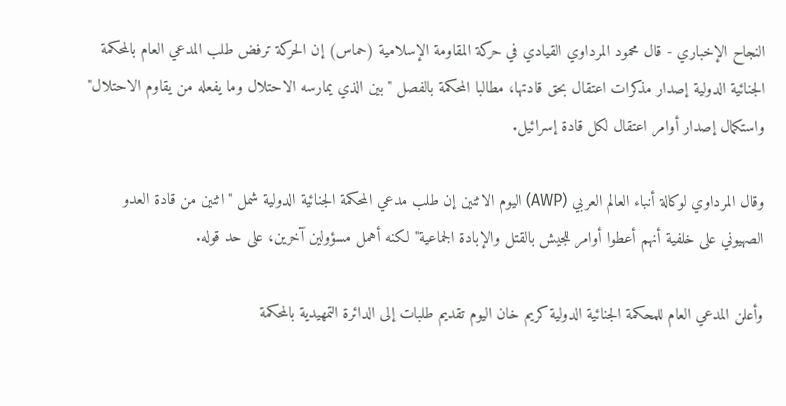النجاح الإخباري - قال محمود المرداوي القيادي في حركة المقاومة الإسلامية (حماس) إن الحركة ترفض طلب المدعي العام بالمحكمة الجنائية الدولية إصدار مذكرات اعتقال بحق قادتها، مطالبا المحكمة بالفصل "بين الذي يمارسه الاحتلال وما يفعله من يقاوم الاحتلال" واستكمال إصدار أوامر اعتقال لكل قادة إسرائيل.

وقال المرداوي لوكالة أنباء العالم العربي (AWP) اليوم الاثنين إن طلب مدعي المحكمة الجنائية الدولية شمل "اثنين من قادة العدو الصهيوني على خلفية أنهم أعطوا أوامر للجيش بالقتل والإبادة الجماعية" لكنه أهمل مسؤولين آخرين، على حد قوله.

وأعلن المدعي العام للمحكمة الجنائية الدولية كريم خان اليوم تقديم طلبات إلى الدائرة التمهيدية بالمحكمة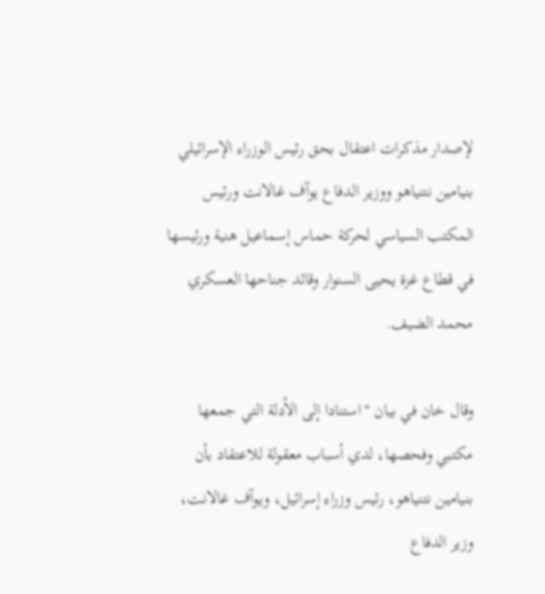لإصدار مذكرات اعتقال بحق رئيس الوزراء الإسرائيلي بنيامين نتنياهو ووزير الدفاع يوآف غالانت ورئيس المكتب السياسي لحركة حماس إسماعيل هنية ورئيسها في قطاع غزة يحيى السنوار وقائد جناحها العسكري محمد الضيف.

وقال خان في بيان "استنادا إلى الأدلة التي جمعها مكتبي وفحصها، لدي أسباب معقولة للاعتقاد بأن بنيامين نتنياهو، رئيس وزراء إسرائيل، ويوآف غالانت، وزير الدفاع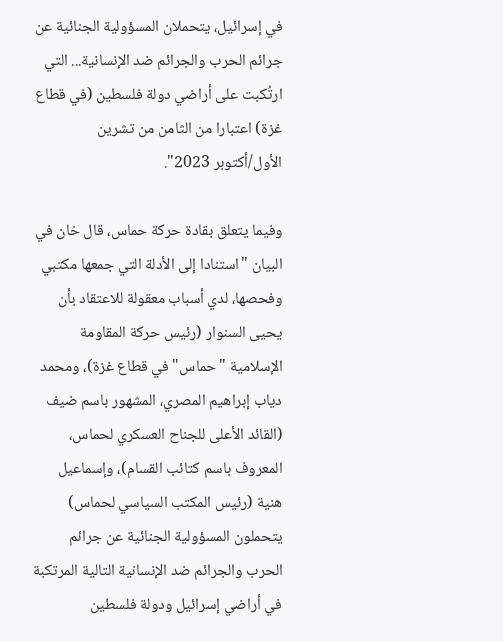في إسرائيل، يتحملان المسؤولية الجنائية عن جرائم الحرب والجرائم ضد الإنسانية... التي ارتُكبت على أراضي دولة فلسطين (في قطاع غزة) اعتبارا من الثامن من تشرين الأول/أكتوبر 2023".

وفيما يتعلق بقادة حركة حماس، قال خان في البيان "استنادا إلى الأدلة التي جمعها مكتبي وفحصها، لدي أسباب معقولة للاعتقاد بأن يحيى السنوار (رئيس حركة المقاومة الإسلامية "حماس" في قطاع غزة)، ومحمد دياب إبراهيم المصري، المشهور باسم ضيف (القائد الأعلى للجناح العسكري لحماس، المعروف باسم كتائب القسام)، وإسماعيل هنية (رئيس المكتب السياسي لحماس) يتحملون المسؤولية الجنائية عن جرائم الحرب والجرائم ضد الإنسانية التالية المرتكبة في أراضي إسرائيل ودولة فلسطين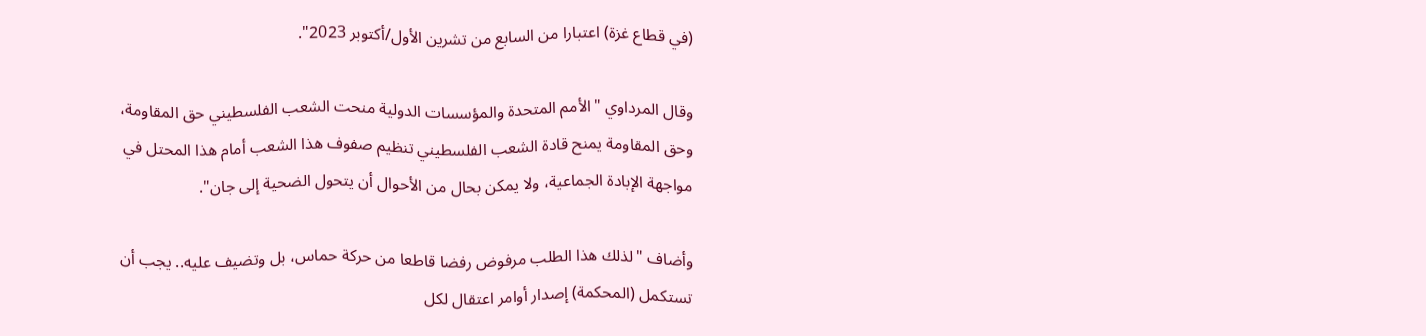(في قطاع غزة) اعتبارا من السابع من تشرين الأول/أكتوبر 2023".

وقال المرداوي "الأمم المتحدة والمؤسسات الدولية منحت الشعب الفلسطيني حق المقاومة، وحق المقاومة يمنح قادة الشعب الفلسطيني تنظيم صفوف هذا الشعب أمام هذا المحتل في مواجهة الإبادة الجماعية، ولا يمكن بحال من الأحوال أن يتحول الضحية إلى جان".

وأضاف "لذلك هذا الطلب مرفوض رفضا قاطعا من حركة حماس، بل وتضيف عليه.. يجب أن تستكمل (المحكمة) إصدار أوامر اعتقال لكل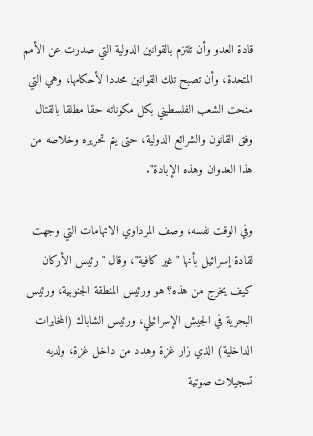قادة العدو وأن تلتزم بالقوانين الدولية التي صدرت عن الأمم المتحدة، وأن تصبح تلك القوانين محددا لأحكامها، وهي التي منحت الشعب الفلسطيني بكل مكوناته حقا مطلقا بالقتال وفق القانون والشرائع الدولية، حتى يتم تحريره وخلاصه من هذا العدوان وهذه الإبادة".

وفي الوقت نفسه، وصف المرداوي الاتهامات التي وجهت لقادة إسرائيل بأنها "غير كافية"، وقال "رئيس الأركان كيف يخرج من هذه؟ هو ورئيس المنطقة الجنوبية، ورئيس البحرية في الجيش الإسرائيلي، ورئيس الشاباك (المخابرات الداخلية) الذي زار غزة وهدد من داخل غزة، ولديه تسجيلات صوتية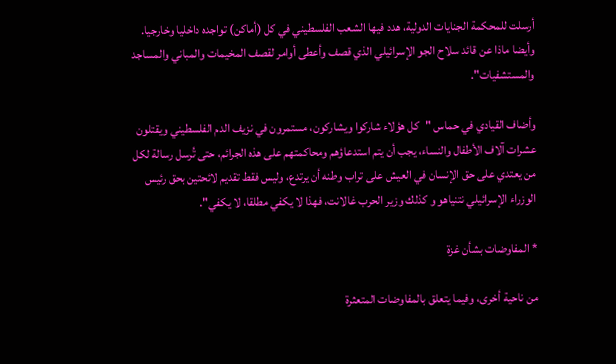أرسلت للمحكمة الجنايات الدولية، هدد فيها الشعب الفلسطيني في كل (أماكن) تواجده داخليا وخارجيا. وأيضا ماذا عن قائد سلاح الجو الإسرائيلي الذي قصف وأعطى أوامر لقصف المخيمات والمباني والمساجد والمستشفيات".

وأضاف القيادي في حماس "كل هؤلاء شاركوا ويشاركون، مستمرون في نزيف الدم الفلسطيني ويقتلون عشرات آلاف الأطفال والنساء، يجب أن يتم استدعاؤهم ومحاكمتهم على هذه الجرائم، حتى تُرسل رسالة لكل من يعتدي على حق الإنسان في العيش على تراب وطنه أن يرتدع، وليس فقط تقديم لائحتين بحق رئيس الوزراء الإسرائيلي نتنياهو و كذلك وزير الحرب غالانت، فهذا لا يكفي مطلقا، لا يكفي".

* المفاوضات بشأن غزة

من ناحية أخرى، وفيما يتعلق بالمفاوضات المتعثرة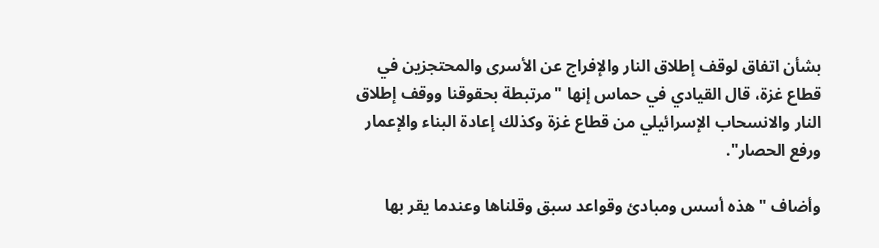بشأن اتفاق لوقف إطلاق النار والإفراج عن الأسرى والمحتجزين في قطاع غزة، قال القيادي في حماس إنها "مرتبطة بحقوقنا ووقف إطلاق النار والانسحاب الإسرائيلي من قطاع غزة وكذلك إعادة البناء والإعمار ورفع الحصار".

وأضاف "هذه أسس ومبادئ وقواعد سبق وقلناها وعندما يقر بها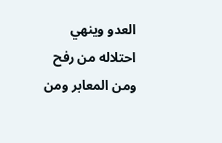العدو وينهي احتلاله من رفح ومن المعابر ومن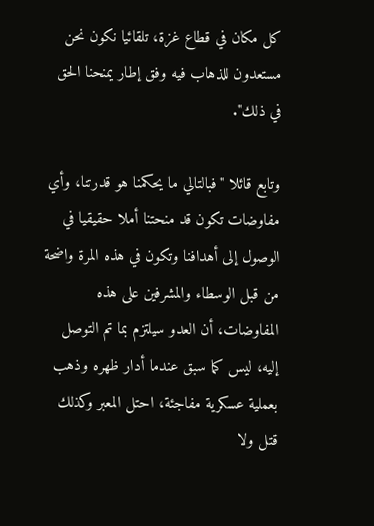كل مكان في قطاع غزة، تلقائيا نكون نحن مستعدون للذهاب فيه وفق إطار يمنحنا الحق في ذلك".

وتابع قائلا "فبالتالي ما يحكمنا هو قدرتنا، وأي مفاوضات تكون قد منحتنا أملا حقيقيا في الوصول إلى أهدافنا وتكون في هذه المرة واضحة من قبل الوسطاء والمشرفين على هذه المفاوضات، أن العدو سيلتزم بما تم التوصل إليه، ليس كما سبق عندما أدار ظهره وذهب بعملية عسكرية مفاجئة، احتل المعبر وكذلك قتل ولا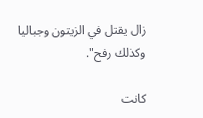زال يقتل في الزيتون وجباليا وكذلك رفح".

كانت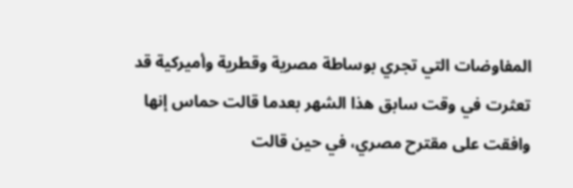المفاوضات التي تجري بوساطة مصرية وقطرية وأميركية قد تعثرت في وقت سابق هذا الشهر بعدما قالت حماس إنها وافقت على مقترح مصري، في حين قالت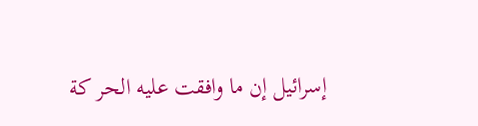إسرائيل إن ما وافقت عليه الحر كة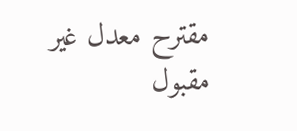مقترح معدل غير مقبول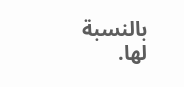بالنسبة لها.